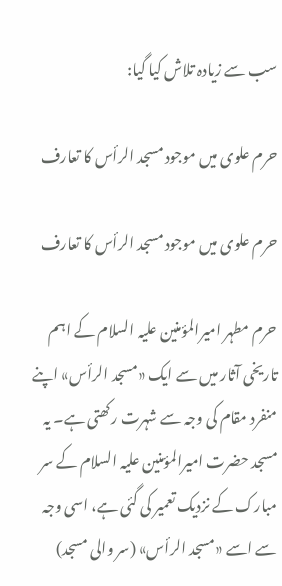سب سے زیادہ تلاش کیا گیا:

حرم علوی میں موجود مسجد الرأس کا تعارف

حرم علوی میں موجود مسجد الرأس کا تعارف

حرم مطہر امیرالمؤمنین علیہ السلام کے اہم تاریخی آثار میں سے ایک «مسجد الرأس» اپنے منفرد مقام کی وجہ سے شہرت رکھتی ہے۔ یہ مسجد حضرت امیرالمؤمنین علیہ السلام کے سر مبارک کے نزدیک تعمیر کی گئی ہے، اسی وجہ سے اسے «مسجد الرأس» (سر والی مسجد)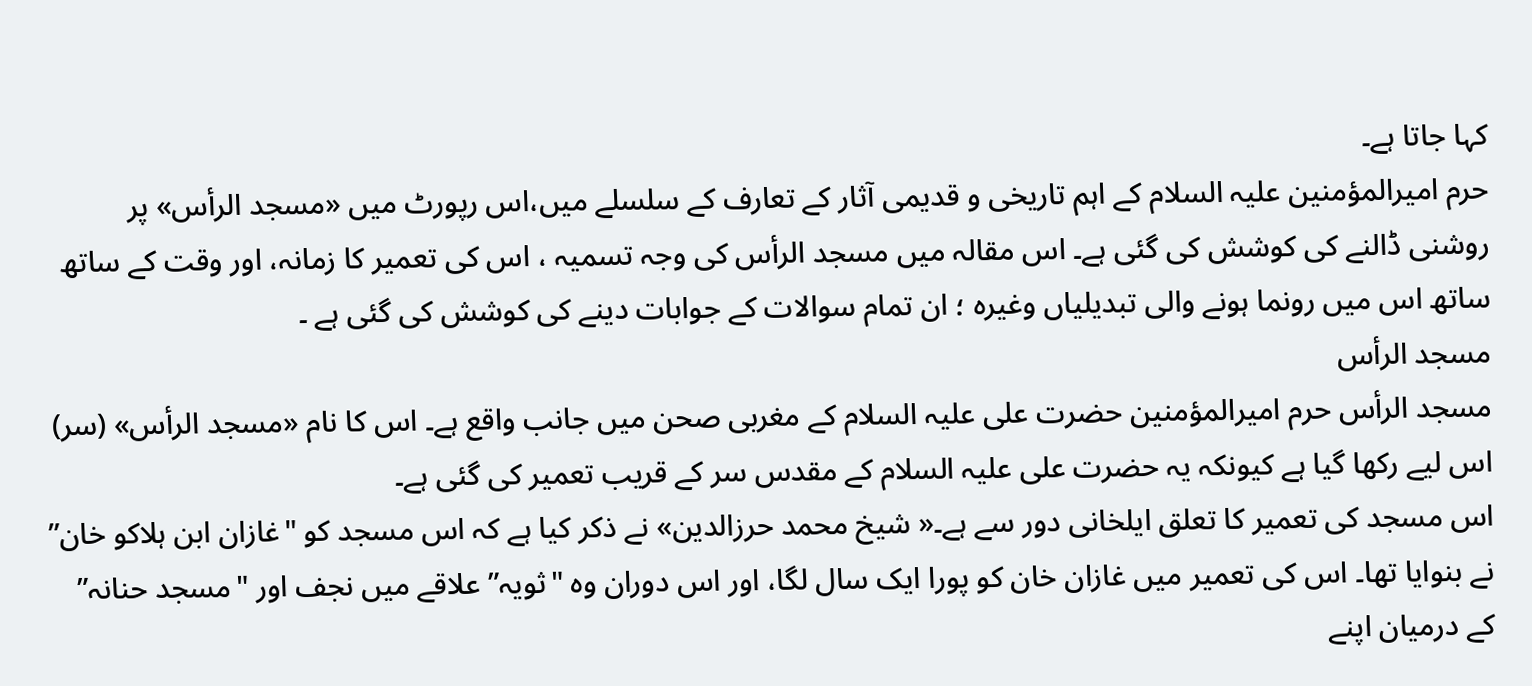کہا جاتا ہے۔
حرم امیرالمؤمنین علیہ السلام کے اہم تاریخی و قدیمی آثار کے تعارف کے سلسلے میں،اس رپورٹ میں «مسجد الرأس» پر روشنی ڈالنے کی کوشش کی گئی ہے۔ اس مقالہ میں مسجد الرأس کی وجہ تسمیہ ، اس کی تعمیر کا زمانہ، اور وقت کے ساتھ ساتھ اس میں رونما ہونے والی تبدیلیاں وغیره ؛ ان تمام سوالات کے جوابات دینے کی کوشش کی گئی ہے ۔
مسجد الرأس
مسجد الرأس حرم امیرالمؤمنین حضرت علی علیہ السلام کے مغربی صحن میں جانب واقع ہے۔ اس کا نام «مسجد الرأس» (سر) اس لیے رکھا گیا ہے کیونکہ یہ حضرت علی علیہ السلام کے مقدس سر کے قریب تعمیر کی گئی ہے۔
اس مسجد کی تعمیر کا تعلق ایلخانی دور سے ہے۔« شیخ محمد حرزالدین» نے ذکر کیا ہے کہ اس مسجد کو "غازان ابن ہلاکو خان” نے بنوایا تھا۔ اس کی تعمیر میں غازان خان کو پورا ایک سال لگا، اور اس دوران وہ "ثویہ” علاقے میں نجف اور "مسجد حنانہ” کے درمیان اپنے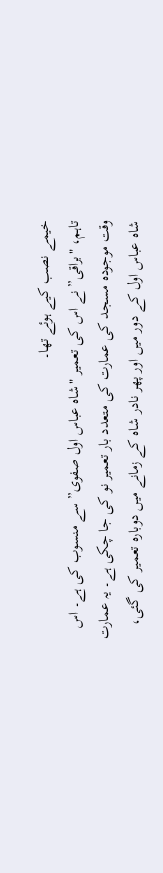خیمے نصب کیے ہوئے تھا۔
تاہم، "براقی” نے اس کی تعمیر "شاہ عباس اول صفوی” سے منسوب کی ہے۔ اس وقت موجودہ مسجد کی عمارت کی متعدد بار تعمیر نو کی جا چکی ہے۔ یہ عمارت شاہ عباس اول کے دور میں اور پھر نادر شاہ کے زمانے میں دوبارہ تعمیر کی گئی،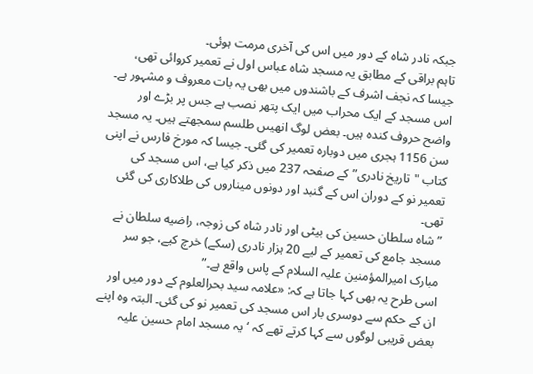جبکہ نادر شاہ کے دور میں اس کی آخری مرمت ہوئی۔
تاہم براقی کے مطابق یہ مسجد شاہ عباس اول نے تعمیر کروائی تھی، جیسا کہ نجف اشرف کے باشندوں میں بھی یہ بات معروف و مشہور ہے۔ اس مسجد کے ایک محراب میں ایک پتھر نصب ہے جس پر بڑے اور واضح حروف کندہ ہیں۔ بعض لوگ انھیںں طلسم سمجھتے ہیں۔ یہ مسجد سن 1156 ہجری میں دوبارہ تعمیر کی گئی۔ جیسا کہ مورخ فارس نے اپنی کتاب "تاریخ نادری” کے صفحہ 237 میں ذکر کیا ہے، اس مسجد کی تعمیر نو کے دوران اس کے گنبد اور دونوں میناروں کی طلاکاری کی گئی تھی۔
” شاہ سلطان حسین کی بیٹی اور نادر شاہ کی زوجہ، راضیه سلطان نے مسجد جامع کی تعمیر کے لیے 20 ہزار نادری (سکے) خرچ کیے، جو سر مبارک امیرالمؤمنین علیہ السلام کے پاس واقع ہے۔”
اسی طرح یہ بھی کہا جاتا ہے کہ: «علامہ سید بحرالعلوم کے دور میں اور ان کے حکم سے دوسری بار اس مسجد کی تعمیر نو کی گئی۔ البتہ وہ اپنے بعض قریبی لوگوں سے کہا کرتے تھے کہ ‘یہ مسجد امام حسین علیہ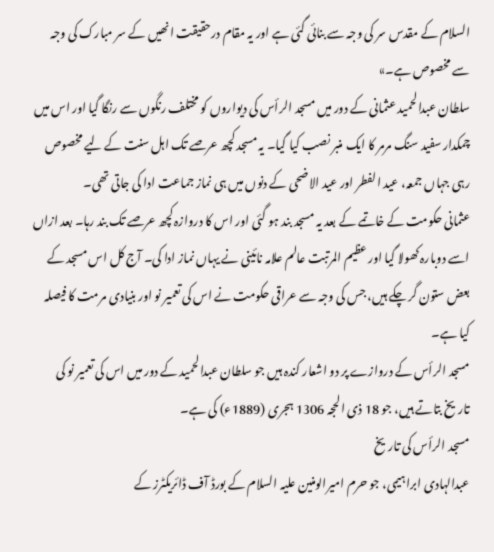السلام کے مقدس سر کی وجہ سے بنائی گئی ہے اور یہ مقام درحقیقت انھیں کے سر مبارک کی وجہ سے مخصوص ہے۔»
سلطان عبدالحمید عثمانی کے دور میں مسجد الرأس کی دیواروں کو مختلف رنگوں سے رنگا گیا اور اس میں چمکدار سفید سنگ مرمر کا ایک منبر نصب کیا گیا۔ یہ مسجد کچھ عرصے تک اہل سنت کے لیے مخصوص رہی جہاں جمعہ، عید الفطر اور عید الاضحی کے دنوں میں ہی نماز جماعت ادا کی جاتی تھی۔
عثمانی حکومت کے خاتمے کے بعد یہ مسجد بند ہو گئی اور اس کا دروازہ کچھ عرصے تک بند رہا۔ بعد ازاں اسے دوبارہ کھولا گیا اور عظیم المرتبت عالم علامہ نائینی نے یہاں نماز ادا کی۔ آج کل اس مسجد کے بعض ستون گر چکے ہیں، جس کی وجہ سے عراقی حکومت نے اس کی تعمیر نو اور بنیادی مرمت کا فیصلہ کیا ہے۔
مسجد الرأس کے دروازے پر دو اشعار کندہ ہیں جو سلطان عبدالحمید کے دور میں اس کی تعمیر نو کی تاریخ بتاتے ہیں، جو 18 ذی الحجہ 1306 ہجری (1889ء) کی ہے۔
مسجد الرأس کی تاریخ
عبدالہادی ابراہیمی، جو حرم امیرالومنین علیہ السلام کے بورڈ آف ڈائریکٹرز کے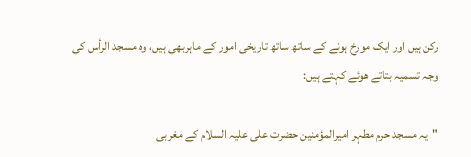رکن ہیں اور ایک مورخ ہونے کے ساتھ ساتھ تاریخی امور کے ماہربھی ہیں، وه مسجد الرأس کی وجہ تسمیہ بتاتے هوئے کہتے ہیں:

"یہ مسجد حرم مطہر امیرالمؤمنین حضرت علی علیہ السلام کے مغربی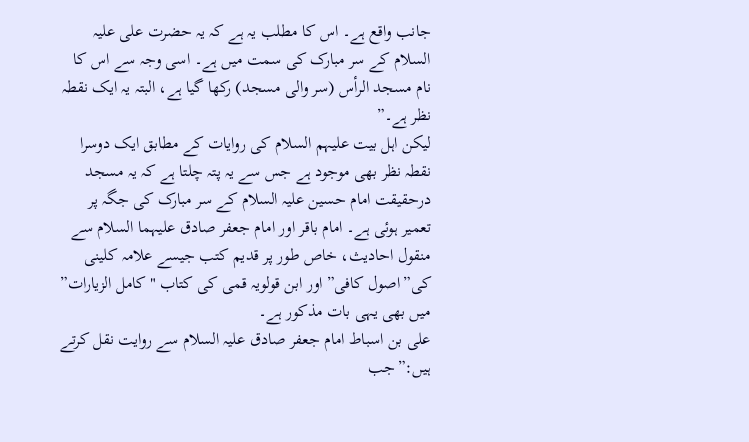جانب واقع ہے۔ اس کا مطلب یہ ہے کہ یہ حضرت علی علیہ السلام کے سر مبارک کی سمت میں ہے۔ اسی وجہ سے اس کا نام مسجد الرأس (سر والی مسجد) رکھا گیا ہے، البتہ یہ ایک نقطہ نظر ہے۔”
لیکن اہل بیت علیہم السلام کی روایات کے مطابق ایک دوسرا نقطہ نظر بھی موجود ہے جس سے یہ پتہ چلتا ہے کہ یہ مسجد درحقیقت امام حسین علیہ السلام کے سر مبارک کی جگہ پر تعمیر ہوئی ہے۔ امام باقر اور امام جعفر صادق علیہما السلام سے منقول احادیث، خاص طور پر قدیم کتب جیسے علامہ کلینی کی”اصول کافی” اور ابن قولویہ قمی کی کتاب "کامل الزیارات” میں بھی یہی بات مذکور ہے۔
علی بن اسباط امام جعفر صادق علیہ السلام سے روایت نقل کرتے ہیں:”جب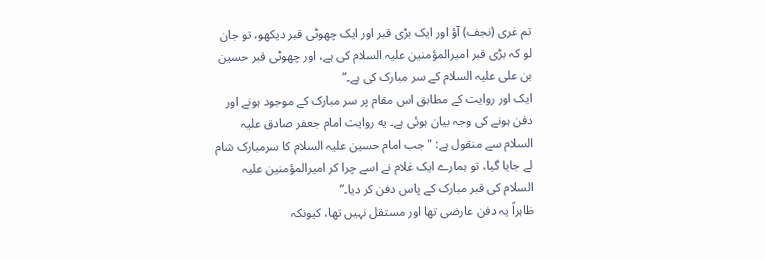تم غری (نجف) آؤ اور ایک بڑی قبر اور ایک چھوٹی قبر دیکھو، تو جان لو کہ بڑی قبر امیرالمؤمنین علیہ السلام کی ہے، اور چھوٹی قبر حسین بن علی علیہ السلام کے سر مبارک کی ہے۔”
ایک اور روایت کے مطابق اس مقام پر سر مبارک کے موجود ہونے اور دفن ہونے کی وجہ بیان ہوئی ہے۔ یه روایت امام جعفر صادق علیہ السلام سے منقول ہے: "جب امام حسین علیہ السلام کا سرمبارک شام لے جایا گیا، تو ہمارے ایک غلام نے اسے چرا کر امیرالمؤمنین علیہ السلام کی قبر مبارک کے پاس دفن کر دیا۔”
ظاہراً یہ دفن عارضی تھا اور مستقل نہیں تھا، کیونکہ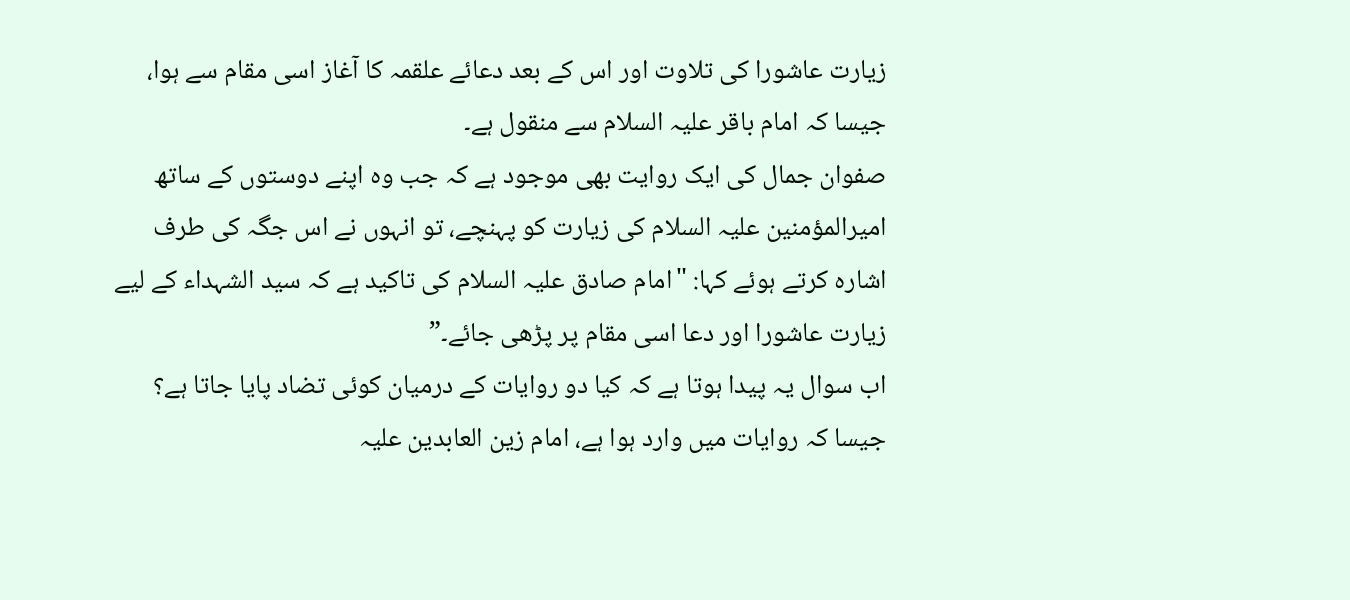زیارت عاشورا کی تلاوت اور اس کے بعد دعائے علقمہ کا آغاز اسی مقام سے ہوا، جیسا کہ امام باقر علیہ السلام سے منقول ہے۔
صفوان جمال کی ایک روایت بھی موجود ہے کہ جب وہ اپنے دوستوں کے ساتھ امیرالمؤمنین علیہ السلام کی زیارت کو پہنچے، تو انہوں نے اس جگہ کی طرف اشارہ کرتے ہوئے کہا: "امام صادق علیہ السلام کی تاکید ہے کہ سید الشہداء کے لیے زیارت عاشورا اور دعا اسی مقام پر پڑھی جائے۔”
اب سوال یہ پیدا ہوتا ہے کہ کیا دو روایات کے درمیان کوئی تضاد پایا جاتا ہے؟ جیسا کہ روایات میں وارد ہوا ہے، امام زین العابدین علیہ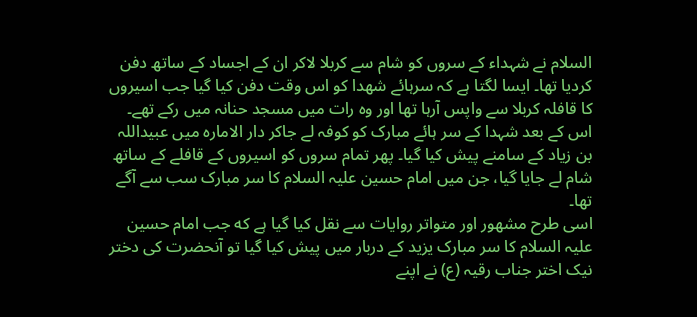السلام نے شہداء کے سروں کو شام سے کربلا لاکر ان کے اجساد کے ساتھ دفن کردیا تھا۔ ایسا لگتا ہے کہ سرہائے شهدا کو اس وقت دفن کیا گیا جب اسیروں کا قافلہ کربلا سے واپس آرہا تھا اور وہ رات میں مسجد حنانہ میں رکے تھے۔ اس کے بعد شہدا کے سر ہائے مبارک کو کوفہ لے جاکر دار الاماره میں عبیداللہ بن زیاد کے سامنے پیش کیا گیا۔ پھر تمام سروں کو اسیروں کے قافلے کے ساتھ شام لے جایا گیا، جن میں امام حسین علیہ السلام کا سر مبارک سب سے آگے تھا۔
اسی طرح مشهور اور متواتر روایات سے نقل کیا گیا ہے که جب امام حسین علیہ السلام کا سر مبارک یزید کے دربار میں پیش کیا گیا تو آنحضرت کی دختر نیک اختر جناب رقیہ (ع) نے اپنے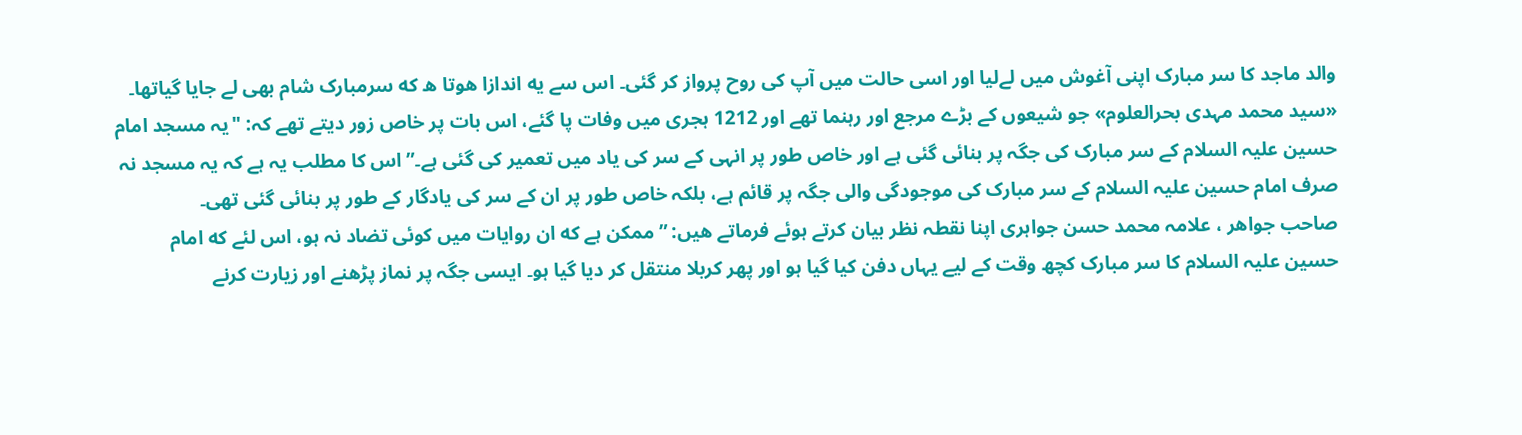والد ماجد کا سر مبارک اپنی آغوش میں لےلیا اور اسی حالت میں آپ کی روح پرواز کر گئی۔ اس سے یه اندازا هوتا ه که سرمبارک شام بھی لے جایا گیاتھا۔
«سید محمد مہدی بحرالعلوم» جو شیعوں کے بڑے مرجع اور رہنما تھے اور 1212 ہجری میں وفات پا گئے، اس بات پر خاص زور دیتے تھے کہ: "یہ مسجد امام حسین علیہ السلام کے سر مبارک کی جگہ پر بنائی گئی ہے اور خاص طور پر انہی کے سر کی یاد میں تعمیر کی گئی ہے۔” اس کا مطلب یہ ہے کہ یہ مسجد نہ صرف امام حسین علیہ السلام کے سر مبارک کی موجودگی والی جگہ پر قائم ہے، بلکہ خاص طور پر ان کے سر کی یادگار کے طور پر بنائی گئی تھی۔
صاحب جواهر ، علامہ محمد حسن جواہری اپنا نقطہ نظر بیان کرتے ہوئے فرماتے هیں: ” ممکن ہے که ان روایات میں کوئی تضاد نہ ہو، اس لئے که امام حسین علیہ السلام کا سر مبارک کچھ وقت کے لیے یہاں دفن کیا گیا ہو اور پھر کربلا منتقل کر دیا گیا ہو۔ ایسی جگہ پر نماز پڑھنے اور زیارت کرنے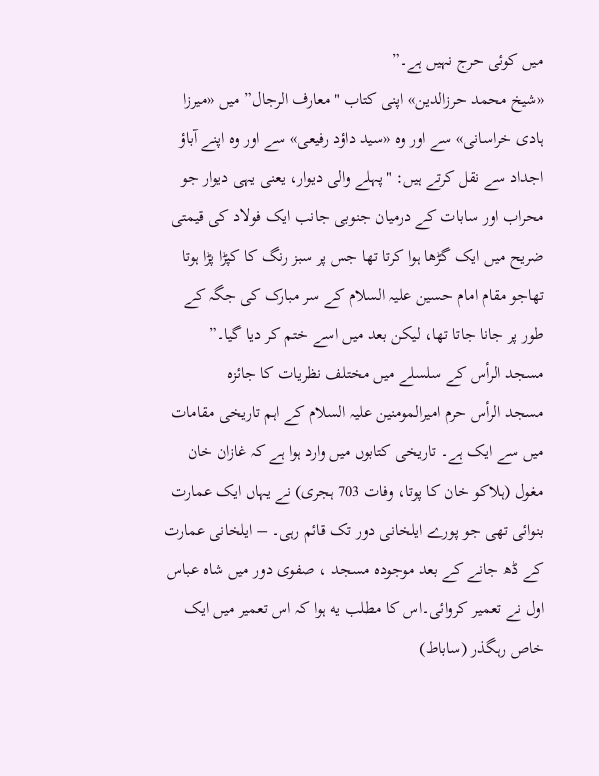میں کوئی حرج نہیں ہے۔”
«شیخ محمد حرزالدین» اپنی کتاب "معارف الرجال” میں «میرزا ہادی خراسانی» سے اور وه «سید داؤد رفیعی» سے اور وه اپنے آباؤ اجداد سے نقل کرتے ہیں: "پہلے والی دیوار، یعنی یہی دیوار جو محراب اور سابات کے درمیان جنوبی جانب ایک فولاد کی قیمتی ضریح میں ایک گڑھا ہوا کرتا تھا جس پر سبز رنگ کا کپڑا پڑا ہوتا تھاجو مقام امام حسین علیہ السلام کے سر مبارک کی جگہ کے طور پر جانا جاتا تھا، لیکن بعد میں اسے ختم کر دیا گیا۔”
مسجد الرأس کے سلسلے میں مختلف نظریات کا جائزہ
مسجد الرأس حرم امیرالمومنین علیہ السلام کے اہم تاریخی مقامات میں سے ایک ہے۔ تاریخی کتابوں میں وارد ہوا ہے کہ غازان خان مغول (ہلاکو خان کا پوتا، وفات 703 ہجری) نے یہاں ایک عمارت بنوائی تھی جو پورے ایلخانی دور تک قائم رہی۔ – ایلخانی عمارت کے ڈھ جانے کے بعد موجوده مسجد ، صفوی دور میں شاہ عباس اول نے تعمیر کروائی۔اس کا مطلب یه ہوا کہ اس تعمیر میں ایک خاص رہگذر (ساباط)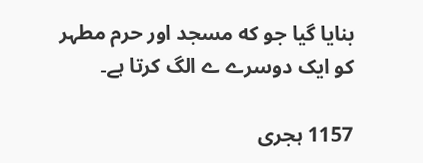بنایا گیا جو که مسجد اور حرم مطہر کو ایک دوسرے ے الگ کرتا ہے۔

1157 ہجری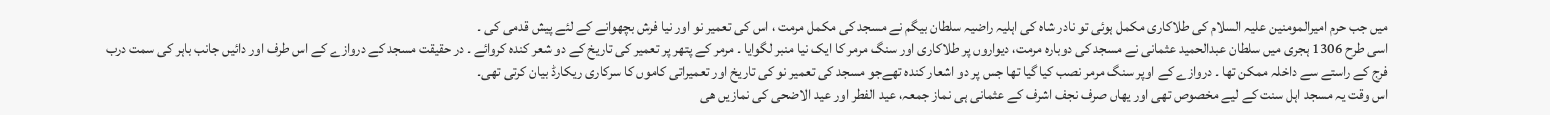میں جب حرم امیرالمومنین علیہ السلام کی طلاکاری مکمل ہوئی تو نادر شاه کی اہلیہ راضیہ سلطان بیگم نے مسجد کی مکمل مرمت ، اس کی تعمیر نو اور نیا فرش بچھوانے کے لئے پیش قدمی کی ۔
اسی طرح 1306 ہجری میں سلطان عبدالحمید عثمانی نے مسجد کی دوبارہ مرمت، دیواروں پر طلاکاری اور سنگ مرمر کا ایک نیا منبر لگوایا ۔ مرمر کے پتھر پر تعمیر کی تاریخ کے دو شعر کندہ کروائے ۔ در حقیقت مسجد کے دروازے کے اس طرف اور دائیں جانب باہر کی سمت درب فرج کے راستے سے داخلہ ممکن تھا ۔ دروازے کے اوپر سنگ مرمر نصب کیا گیا تھا جس پر دو اشعار کندہ تھےجو مسجد کی تعمیر نو کی تاریخ اور تعمیراتی کاموں کا سرکاری ریکارڈ بیان کرتی تھی۔
اس وقت یہ مسجد اہل سنت کے لیے مخصوص تھی اور یهاں صرف نجف اشرف کے عثمانی ہی نماز جمعہ، عید الفطر اور عید الاضحی کی نمازیں هی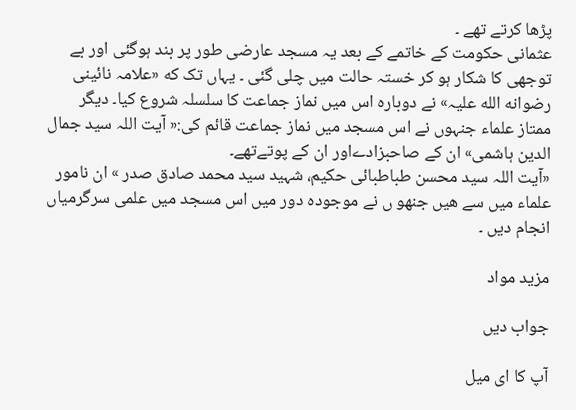پڑھا کرتے تھے ۔
عثمانی حکومت کے خاتمے کے بعد یہ مسجد عارضی طور پر بند ہوگئی اور بے توجهی کا شکار ہو کر خستہ حالت میں چلی گئی ۔ یہاں تک که «علامہ نائینی رضوانه الله علیہ» نے دوباره اس میں نماز جماعت کا سلسلہ شروع کیا۔ دیگر ممتاز علماء جنہوں نے اس مسجد میں نماز جماعت قائم کی:« آیت اللہ سید جمال الدین ہاشمی» ان کے صاحبزادےاور ان کے پوتےتھے۔
«آیت اللہ سید محسن طباطبائی حکیم، شہید سید محمد صادق صدر » ان نامور علماء میں سے هیں جنھو ں نے موجوده دور میں اس مسجد میں علمی سرگرمیاں انجام دیں ۔

مزید مواد

جواب دیں

آپ کا ای میل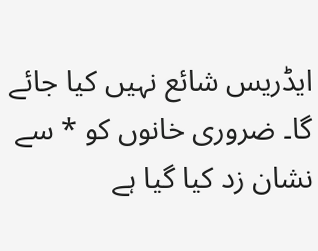ایڈریس شائع نہیں کیا جائے گا۔ ضروری خانوں کو * سے نشان زد کیا گیا ہے